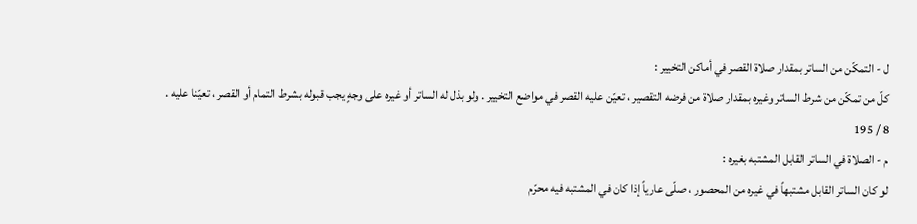ل - التمكّن من الساتر بمقدار صلاة القصر في أماكن التخيير :
كلّ من تمكّن من شرط الساتر وغيره بمقدار صلاة من فرضه التقصير ، تعيّن عليه القصر في مواضع التخيير . ولو بذل له الساتر أو غيره على وجهٍ يجب قبوله بشرط التمام أو القصر ، تعيّنا عليه .
8 / 195
م - الصلاة في الساتر القابل المشتبه بغيره :
لو كان الساتر القابل مشتبهاً في غيره من المحصور ، صلّى عارياً إذا كان في المشتبه فيه محرّم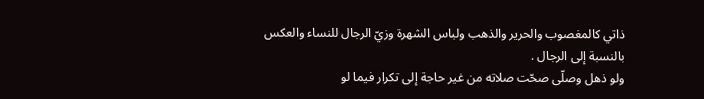ذاتي كالمغصوب والحرير والذهب ولباس الشهرة وزيّ الرجال للنساء والعكس بالنسبة إلى الرجال .
ولو ذهل وصلّى صحّت صلاته من غير حاجة إلى تكرار فيما لو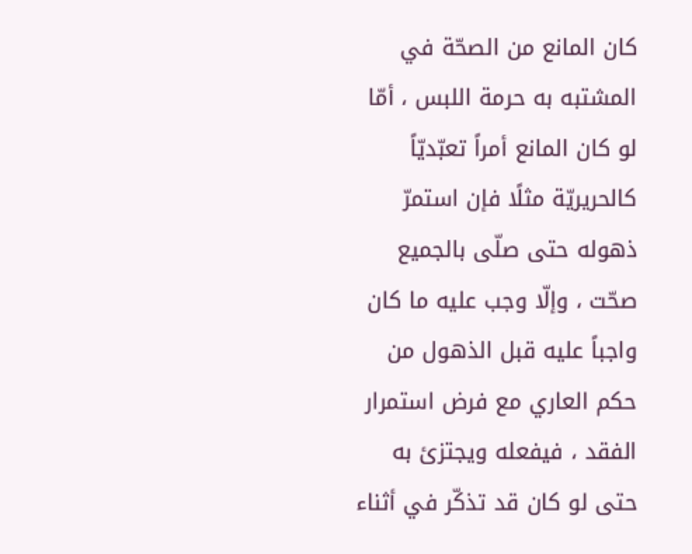كان المانع من الصحّة في المشتبه به حرمة اللبس ، أمّا لو كان المانع أمراً تعبّديّاً كالحريريّة مثلًا فإن استمرّ ذهوله حتى صلّى بالجميع صحّت ، وإلّا وجب عليه ما كان واجباً عليه قبل الذهول من حكم العاري مع فرض استمرار الفقد ، فيفعله ويجتزئ به حتى لو كان قد تذكّر في أثناء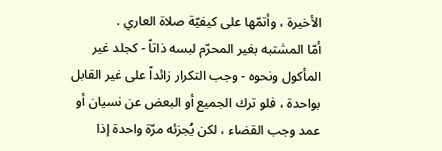الأخيرة ، وأتمّها على كيفيّة صلاة العاري .
أمّا المشتبه بغير المحرّم لبسه ذاتاً - كجلد غير المأكول ونحوه - وجب التكرار زائداً على غير القابل بواحدة ، فلو ترك الجميع أو البعض عن نسيان أو عمد وجب القضاء ، لكن يُجزئه مرّة واحدة إذا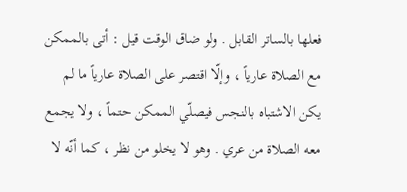فعلها بالساتر القابل . ولو ضاق الوقت قيل : أتى بالممكن مع الصلاة عارياً ، وإلّا اقتصر على الصلاة عارياً ما لم يكن الاشتباه بالنجس فيصلّي الممكن حتماً ، ولا يجمع معه الصلاة من عري . وهو لا يخلو من نظر ، كما أنّه لا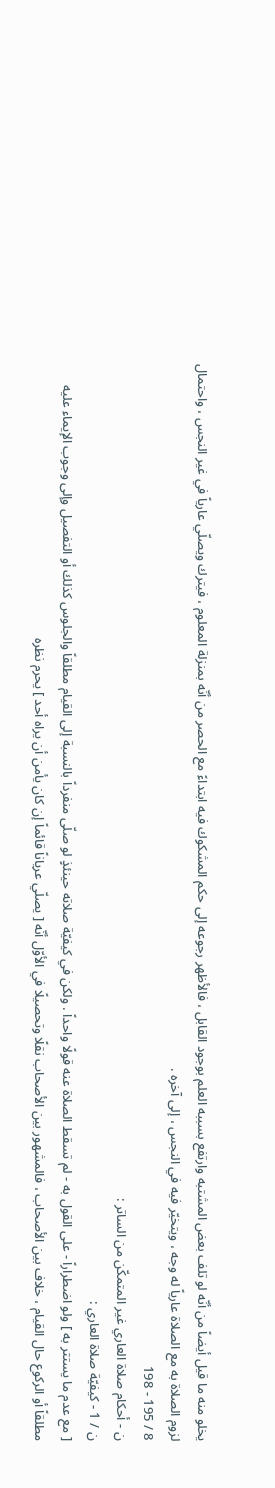يخلو منه ما قيل أيضاً من أنّه لو تلف بعض المشتبه وارتفع بسببه العلم بوجود القابل ، فالأظهر رجوعه إلى حكم المشكوك فيه ابتداءً مع الحصر من أنّه بمنزلة المعلوم ، فيترك ويصلّي عارياً في غير النجس ، واحتمال لزوم الصلاة به مع الصلاة عارياً له وجه ، ويتخيّر فيه في النجس ، إلى آخره .
8 / 195 - 198
ن - أحكام صلاة العاري غير المتمكّن من الساتر :
ن / 1 - كيفيّة صلاة العاري :
[ مع عدم ما يستتر به ] ولو اضطراراً - على القول به - لم تسقط الصلاة عنه قولًا واحداً . ولكن في كيفيّة صلاته حينئذٍ لو صلّى منفرداً بالنسبة إلى القيام مطلقاً والجلوس كذلك أو التفصيل وإلى وجوب الإيماء عليه مطلقاً أو الركوع حال القيام ، خلاف بين الأصحاب ، فالمشهور بين الأصحاب نقلًا وتحصيلًا في الأوّل أنّه [ يصلّي عرياناً قائماً إن كان يأمن أن يراه أحد ] يحرم نظره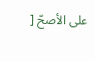على الأصحّ [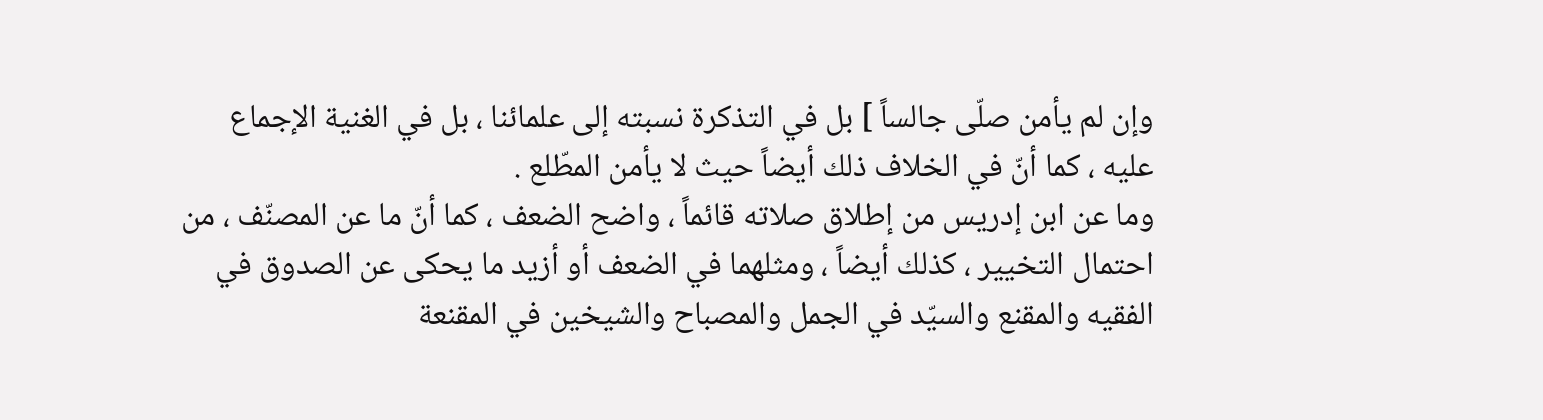وإن لم يأمن صلّى جالساً ] بل في التذكرة نسبته إلى علمائنا ، بل في الغنية الإجماع عليه ، كما أنّ في الخلاف ذلك أيضاً حيث لا يأمن المطّلع .
وما عن ابن إدريس من إطلاق صلاته قائماً ، واضح الضعف ، كما أنّ ما عن المصنّف ، من احتمال التخيير ، كذلك أيضاً ، ومثلهما في الضعف أو أزيد ما يحكى عن الصدوق في الفقيه والمقنع والسيّد في الجمل والمصباح والشيخين في المقنعة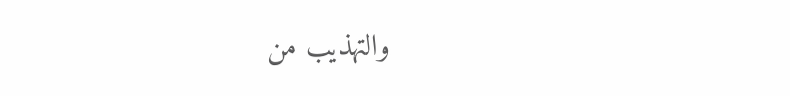والتهذيب من